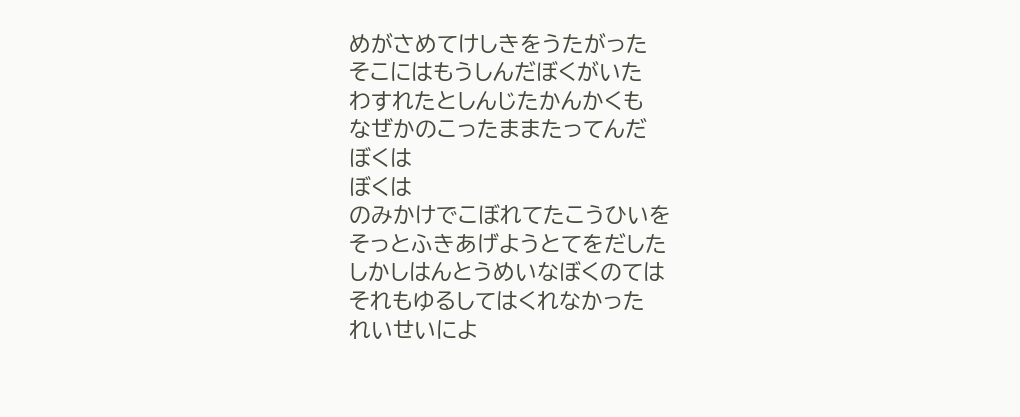めがさめてけしきをうたがった
そこにはもうしんだぼくがいた
わすれたとしんじたかんかくも
なぜかのこったままたってんだ
ぼくは
ぼくは
のみかけでこぼれてたこうひいを
そっとふきあげようとてをだした
しかしはんとうめいなぼくのては
それもゆるしてはくれなかった
れいせいによ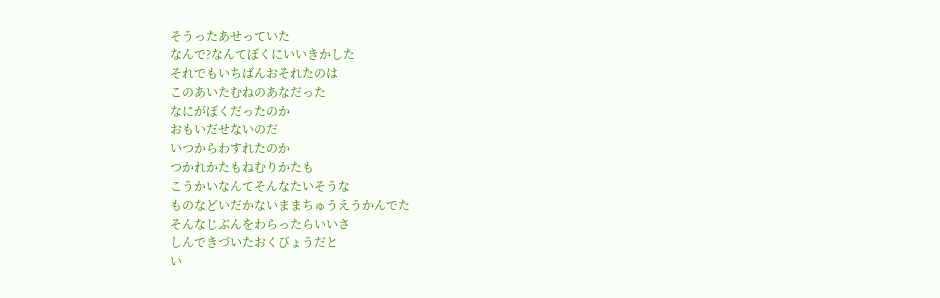そうったあせっていた
なんで?なんてぼくにいいきかした
それでもいちばんおそれたのは
このあいたむねのあなだった
なにがぼくだったのか
おもいだせないのだ
いつからわすれたのか
つかれかたもねむりかたも
こうかいなんてそんなたいそうな
ものなどいだかないままちゅうえうかんでた
そんなじぶんをわらったらいいさ
しんできづいたおくびょうだと
い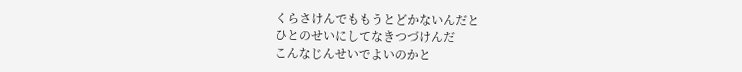くらさけんでももうとどかないんだと
ひとのせいにしてなきつづけんだ
こんなじんせいでよいのかと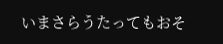いまさらうたってもおそ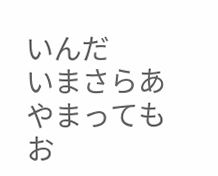いんだ
いまさらあやまってもお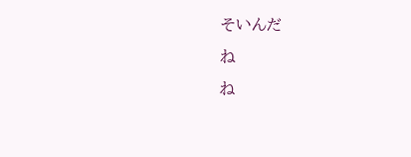そいんだ
ね
ね